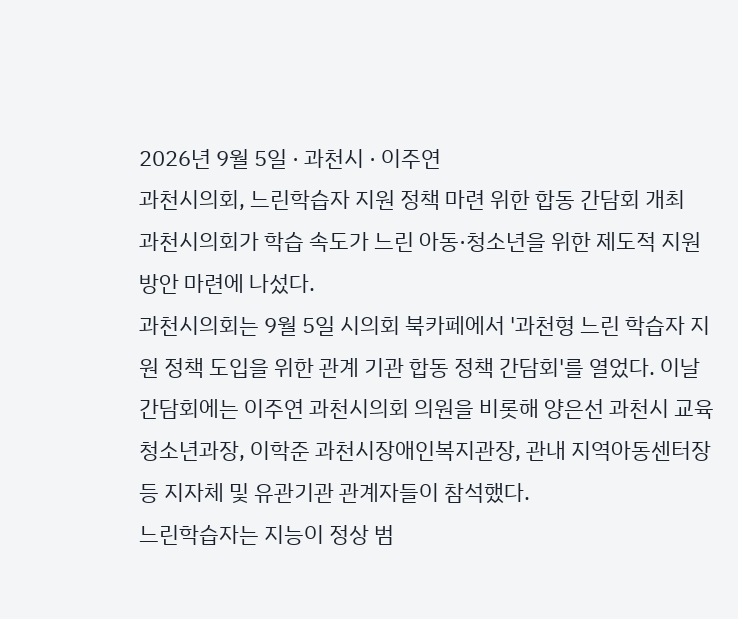2026년 9월 5일 · 과천시 · 이주연
과천시의회, 느린학습자 지원 정책 마련 위한 합동 간담회 개최
과천시의회가 학습 속도가 느린 아동·청소년을 위한 제도적 지원 방안 마련에 나섰다.
과천시의회는 9월 5일 시의회 북카페에서 '과천형 느린 학습자 지원 정책 도입을 위한 관계 기관 합동 정책 간담회'를 열었다. 이날 간담회에는 이주연 과천시의회 의원을 비롯해 양은선 과천시 교육청소년과장, 이학준 과천시장애인복지관장, 관내 지역아동센터장 등 지자체 및 유관기관 관계자들이 참석했다.
느린학습자는 지능이 정상 범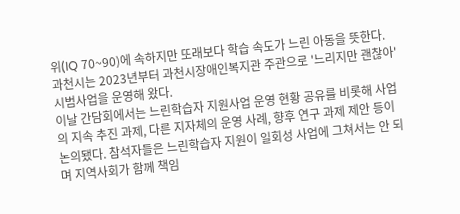위(IQ 70~90)에 속하지만 또래보다 학습 속도가 느린 아동을 뜻한다. 과천시는 2023년부터 과천시장애인복지관 주관으로 '느리지만 괜찮아' 시범사업을 운영해 왔다.
이날 간담회에서는 느린학습자 지원사업 운영 현황 공유를 비롯해 사업의 지속 추진 과제, 다른 지자체의 운영 사례, 향후 연구 과제 제안 등이 논의됐다. 참석자들은 느린학습자 지원이 일회성 사업에 그쳐서는 안 되며 지역사회가 함께 책임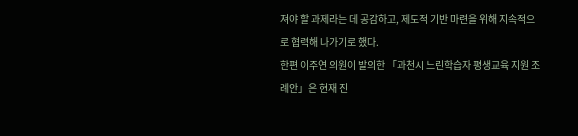져야 할 과제라는 데 공감하고, 제도적 기반 마련을 위해 지속적으로 협력해 나가기로 했다.
한편 이주연 의원이 발의한 「과천시 느린학습자 평생교육 지원 조례안」은 현재 진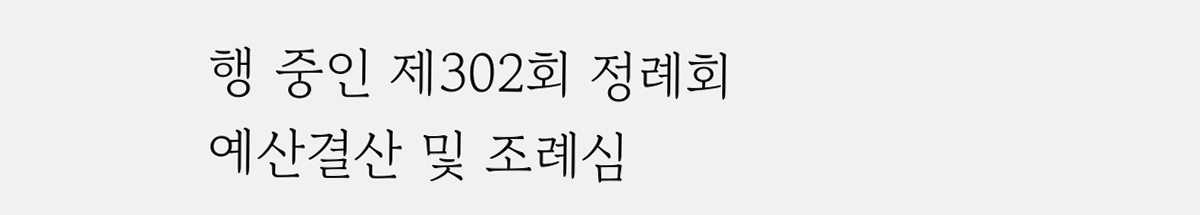행 중인 제302회 정례회 예산결산 및 조례심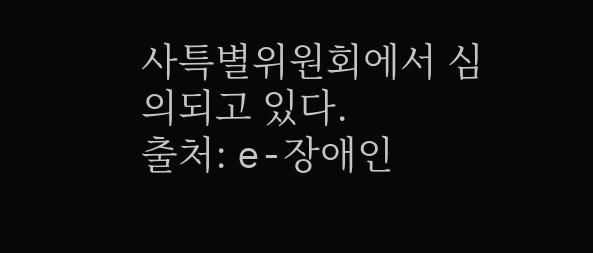사특별위원회에서 심의되고 있다.
출처: e-장애인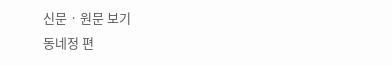신문 · 원문 보기
동네정 편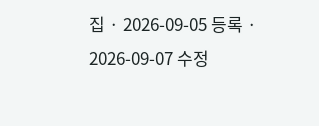집 · 2026-09-05 등록 · 2026-09-07 수정